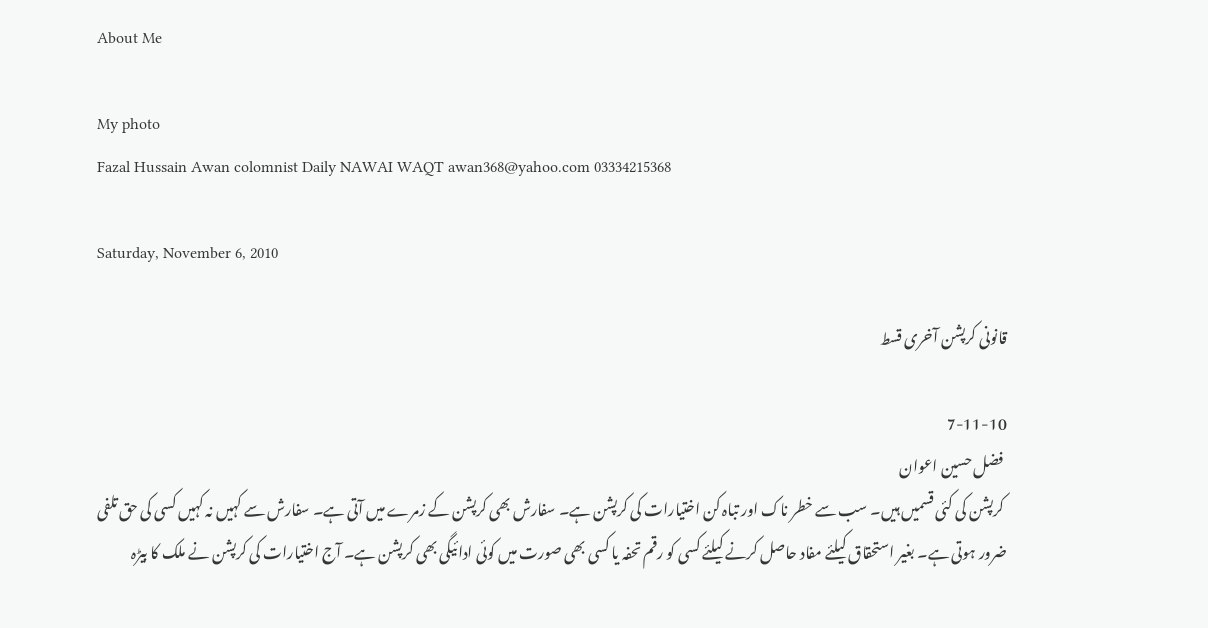About Me

My photo
Fazal Hussain Awan colomnist Daily NAWAI WAQT awan368@yahoo.com 03334215368

Saturday, November 6, 2010

قانونی کرپشن آخری قسط

7-11-10
 فضل حسین اعوان
 کرپشن کی کئی قسمیں ہیں۔ سب سے خطر ناک اور تباہ کن اختیارات کی کرپشن ہے۔ سفارش بھی کرپشن کے زمرے میں آتی ہے۔ سفارش سے کہیں نہ کہیں کسی کی حق تلفی ضرور ہوتی ہے۔ بغیر استحقاق کیلئے مفاد حاصل کرنے کیلئے کسی کو رقم تحفہ یا کسی بھی صورت میں کوئی ادائیگی بھی کرپشن ہے۔ آج اختیارات کی کرپشن نے ملک کا بیڑہ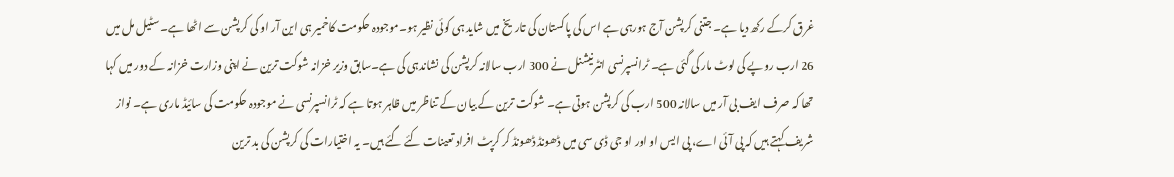غرق کرکے رکھ دیا ہے۔ جتنی کرپشن آج ہورہی ہے اس کی پاکستان کی تاریخ میں شاید ہی کوئی نظیر ہو۔موجودہ حکومت کاخمیر ہی این آر او کی کرپشن سے اٹھا ہے۔ سٹیل مل میں 26 ارب روپے کی لوٹ مار کی گئی ہے۔ ٹرانسپرنسی انٹرنیشنل نے 300 ارب سالانہ کرپشن کی نشاندہی کی ہے۔سابق وزیر خزانہ شوکت ترین نے اپنی وزارت خزانہ کے دور میں کہا تھا کہ صرف ایف بی آر میں سالانہ 500 ارب کی کرپشن ہوتی ہے۔ شوکت ترین کے بیان کے تناظر میں ظاہر ہوتا ہے کہ ٹرانسپرنسی نے موجودہ حکومت کی سائیڈ ماری ہے۔ نواز شریف کہتے ہیں کہ پی آئی اے، پی ایس او اور او جی ڈی سی میں ڈھونڈ ڈھونڈ کر کرپٹ افراد تعینات کئے گئے ہیں۔ یہ اختیارات کی کرپشن کی بد ترین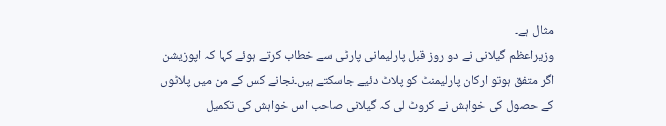مثال ہے۔
وزیراعظم گیلانی نے دو روز قبل پارلیمانی پارٹی سے خطاب کرتے ہوئے کہا کہ اپوزیشن اگر متفق ہوتو ارکان پارلیمنٹ کو پلاٹ دئیے جاسکتے ہیں۔نجانے کس کے من میں پلاٹوں کے حصول کی خواہش نے کروٹ لی کہ گیلانی صاحب اس خواہش کی تکمیل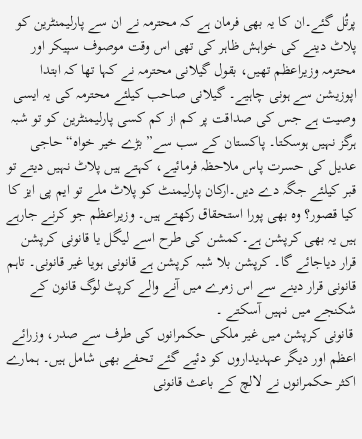پرتُل گئے۔ان کا یہ بھی فرمان ہے کہ محترمہ نے ان سے پارلیمنٹرین کو پلاٹ دینے کی خواہش ظاہر کی تھی اس وقت موصوف سپیکر اور محترمہ وزیراعظم تھیں، بقول گیلانی محترمہ نے کہا تھا کہ ابتدا اپوزیشن سے ہونی چاہیے۔ گیلانی صاحب کیلئے محترمہ کی یہ ایسی وصیت ہے جس کی صداقت پر کم از کم کسی پارلیمنٹرین کو تو شبہ ہرگز نہیں ہوسکتا۔ پاکستان کے سب سے” بڑے خیر خواہ“ حاجی عدیل کی حسرت پاس ملاحظہ فرمائیے، کہتے ہیں پلاٹ نہیں دیتے تو قبر کیلئے جگہ دے دیں۔ارکان پارلیمنٹ کو پلاٹ ملے تو ایم پی ایز کا کیا قصور؟ وہ بھی پورا استحقاق رکھتے ہیں۔ وزیراعظم جو کرنے جارہے ہیں یہ بھی کرپشن ہے۔کمشن کی طرح اسے لیگل یا قانونی کرپشن قرار دیاجائے گا۔ کرپشن بلا شبہ کرپشن ہے قانونی ہویا غیر قانونی۔ تاہم قانونی قرار دینے سے اس زمرے میں آنے والے کرپٹ لوگ قانون کے شکنجے میں نہیں آسکتے ۔
 قانونی کرپشن میں غیر ملکی حکمرانوں کی طرف سے صدر، وزرائے اعظم اور دیگر عہدیداروں کو دئیے گئے تحفے بھی شامل ہیں۔ ہمارے اکثر حکمرانوں نے لالچ کے باعث قانونی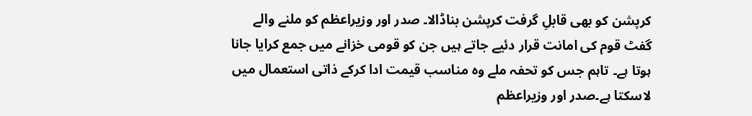کرپشن کو بھی قابلِ گرفت کرپشن بناڈالا۔ صدر اور وزیراعظم کو ملنے والے گفٹ قوم کی امانت قرار دئیے جاتے ہیں جن کو قومی خزانے میں جمع کرایا جانا ہوتا ہے۔ تاہم جس کو تحفہ ملے وہ مناسب قیمت ادا کرکے ذاتی استعمال میں لاسکتا ہے۔صدر اور وزیراعظم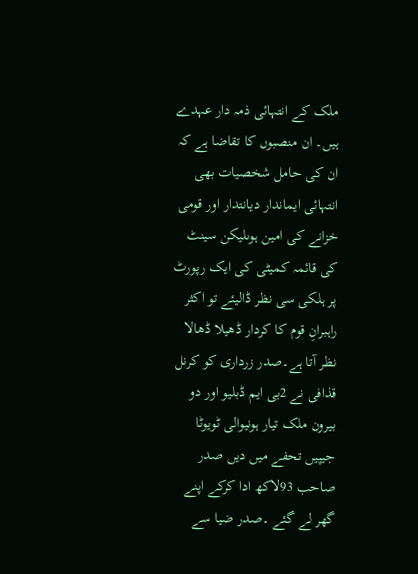ملک کے انتہائی ذمہ دار عہدے ہیں۔ ان منصبوں کا تقاضا ہے کہ ان کی حامل شخصیات بھی انتہائی ایماندار دیانتدار اور قومی خزانے کی امین ہوںلیکن سینٹ کی قائمہ کمیٹی کی ایک رپورٹ پر ہلکی سی نظر ڈالیئے تو اکثر راہبرانِ قوم کا کردار ڈھیلا ڈھالا نظر آتا ہے۔صدر زرداری کو کرنل قذافی نے 2بی ایم ڈبلیو اور دو بیرون ملک تیار ہونیوالی ٹویوٹا جیپیں تحفے میں دیں صدر صاحب 93لاکھ ادا کرکے اپنے گھر لے گئے ۔صدر ضیا سے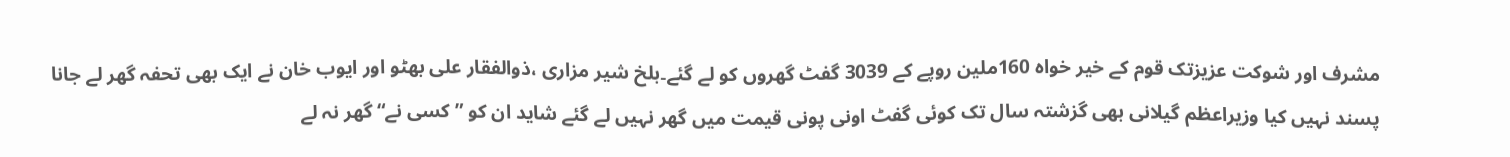مشرف اور شوکت عزیزتک قوم کے خیر خواہ 160ملین روپے کے 3039 گفٹ گھروں کو لے گئے۔بلخ شیر مزاری ،ذوالفقار علی بھٹو اور ایوب خان نے ایک بھی تحفہ گھر لے جانا پسند نہیں کیا وزیراعظم گیلانی بھی گزشتہ سال تک کوئی گفٹ اونی پونی قیمت میں گھر نہیں لے گئے شاید ان کو ” کسی نے“ گھر نہ لے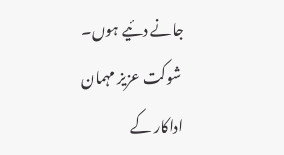جانے دئیے ہوں۔
 شوکت عزیز مہمان اداکار کے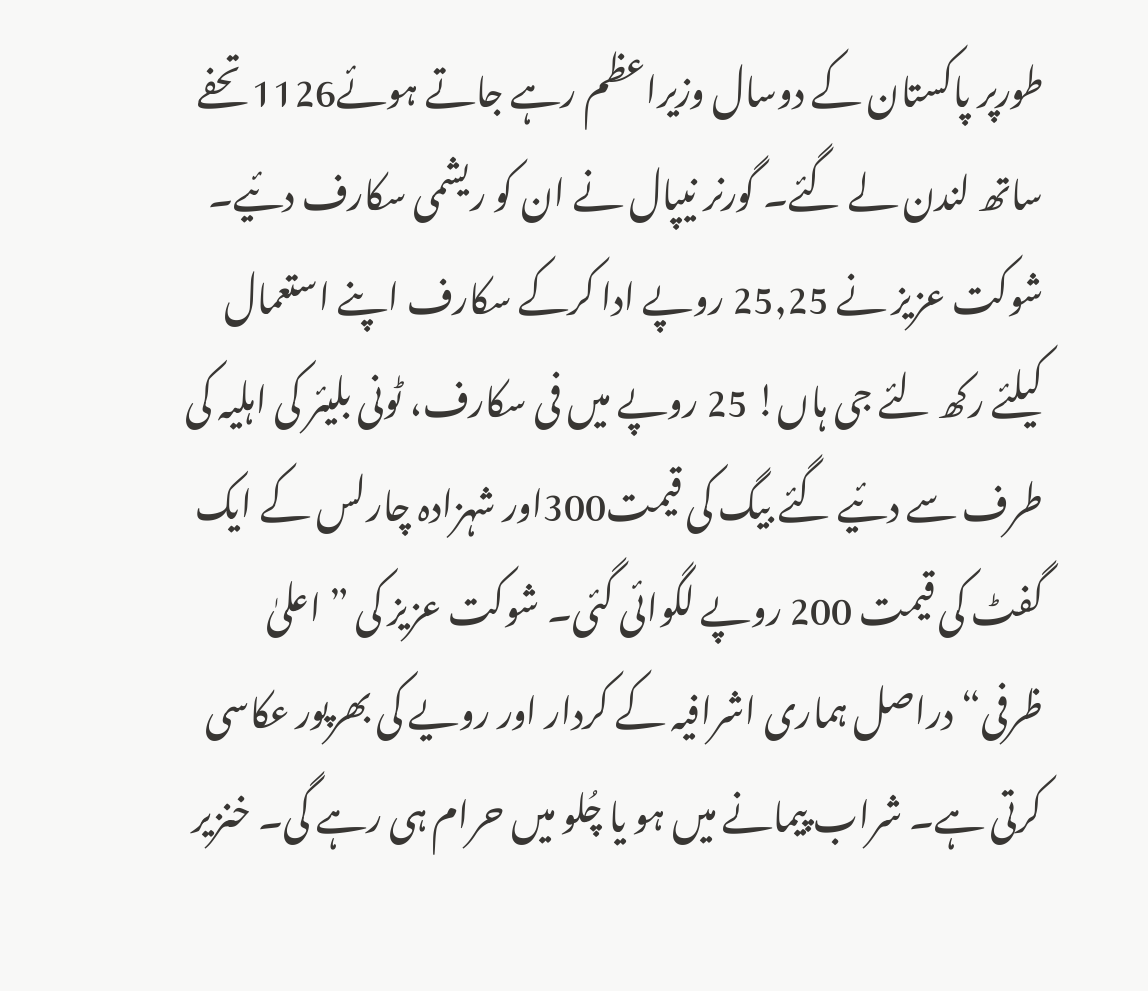طورپر پاکستان کے دوسال وزیراعظم رہے جاتے ہوئے1126 تحفے ساتھ لندن لے گئے۔ گورنر نیپال نے ان کو ریشمی سکارف دئیے۔ شوکت عزیز نے 25,25 روپے ادا کرکے سکارف اپنے استعمال کیلئے رکھ لئے جی ہاں! 25 روپے میں فی سکارف، ٹونی بلیئر کی اہلیہ کی طرف سے دئیے گئے بیگ کی قیمت300اور شہزادہ چارلس کے ایک گفٹ کی قیمت 200 روپے لگوائی گئی۔ شوکت عزیز کی ” اعلیٰ ظرفی“ دراصل ہماری اشرافیہ کے کردار اور رویے کی بھرپور عکاسی کرتی ہے۔ شراب پیمانے میں ہو یا چُلو میں حرام ہی رہے گی۔ خنزیر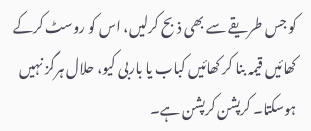کو جس طریقے سے بھی ذبح کرلیں، اس کو روسٹ کرکے کھائیں قیمہ بنا کر کھائیں کباب یا باربی کیو، حلال ہرگز نہیں ہوسکتا۔ کرپشن کرپشن ہے۔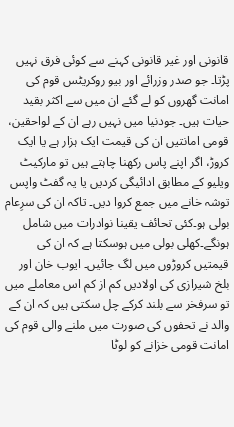قانونی اور غیر قانونی کہنے سے کوئی فرق نہیں پڑتا۔ جو صدر وزرائے اور بیو روکریٹس قوم کی امانت گھروں کو لے گئے ان میں سے اکثر بقید حیات ہیں۔ جودنیا میں نہیں رہے ان کے لواحقین، قومی امانتیں ان کی قیمت ایک ہزار ہے یا ایک کروڑ، اگر اپنے پاس رکھنا چاہتے ہیں تو مارکیٹ ویلیو کے مطابق ادائیگی کردیں یا یہ گفٹ واپس توشہ خانے میں جمع کروا دیں۔ تاکہ ان کی سرِعام بولی ہو۔کئی تحائف یقینا نوادرات میں شامل ہونگے۔کھلی بولی میں ہوسکتا ہے کہ ان کی قیمتیں کروڑوں میں لگ جائیں۔ ایوب خان اور بلخ شیرازی کی اولادیں کم از کم اس معاملے میں تو سرفخر سے بلند کرکے چل سکتی ہیں کہ ان کے والد نے تحفوں کی صورت میں ملنے والی قوم کی امانت قومی خزانے کو لوٹا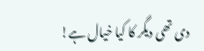دی تھی دیگر کا کیا خیال ہے!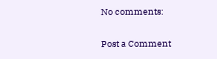No comments:

Post a Comment